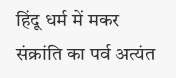हिंदू धर्म में मकर संक्रांति का पर्व अत्यंत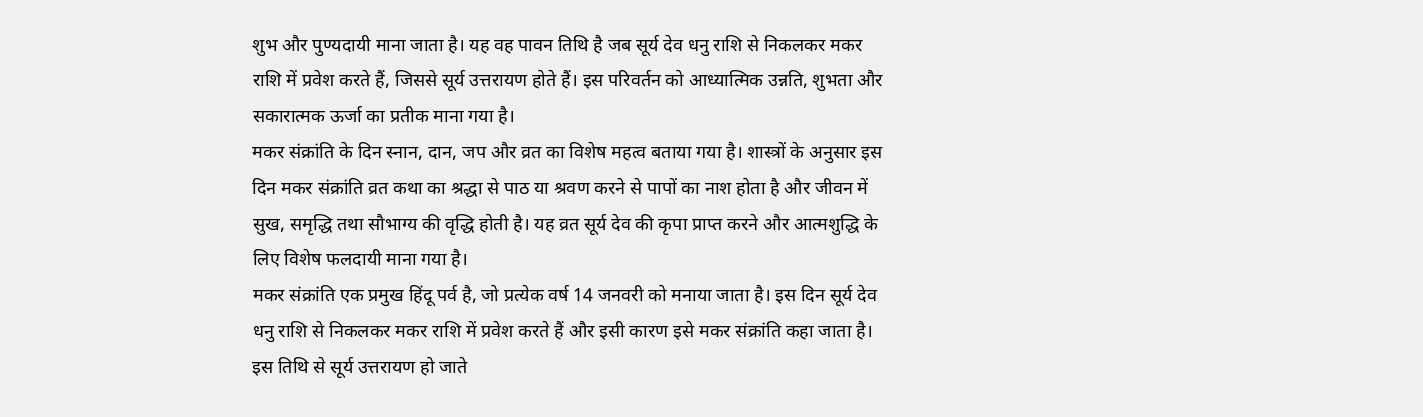शुभ और पुण्यदायी माना जाता है। यह वह पावन तिथि है जब सूर्य देव धनु राशि से निकलकर मकर राशि में प्रवेश करते हैं, जिससे सूर्य उत्तरायण होते हैं। इस परिवर्तन को आध्यात्मिक उन्नति, शुभता और सकारात्मक ऊर्जा का प्रतीक माना गया है।
मकर संक्रांति के दिन स्नान, दान, जप और व्रत का विशेष महत्व बताया गया है। शास्त्रों के अनुसार इस दिन मकर संक्रांति व्रत कथा का श्रद्धा से पाठ या श्रवण करने से पापों का नाश होता है और जीवन में सुख, समृद्धि तथा सौभाग्य की वृद्धि होती है। यह व्रत सूर्य देव की कृपा प्राप्त करने और आत्मशुद्धि के लिए विशेष फलदायी माना गया है।
मकर संक्रांति एक प्रमुख हिंदू पर्व है, जो प्रत्येक वर्ष 14 जनवरी को मनाया जाता है। इस दिन सूर्य देव धनु राशि से निकलकर मकर राशि में प्रवेश करते हैं और इसी कारण इसे मकर संक्रांति कहा जाता है। इस तिथि से सूर्य उत्तरायण हो जाते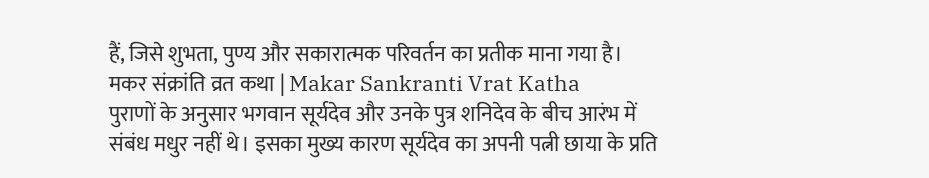हैं, जिसे शुभता, पुण्य और सकारात्मक परिवर्तन का प्रतीक माना गया है।
मकर संक्रांति व्रत कथा | Makar Sankranti Vrat Katha
पुराणों के अनुसार भगवान सूर्यदेव और उनके पुत्र शनिदेव के बीच आरंभ में संबंध मधुर नहीं थे। इसका मुख्य कारण सूर्यदेव का अपनी पत्नी छाया के प्रति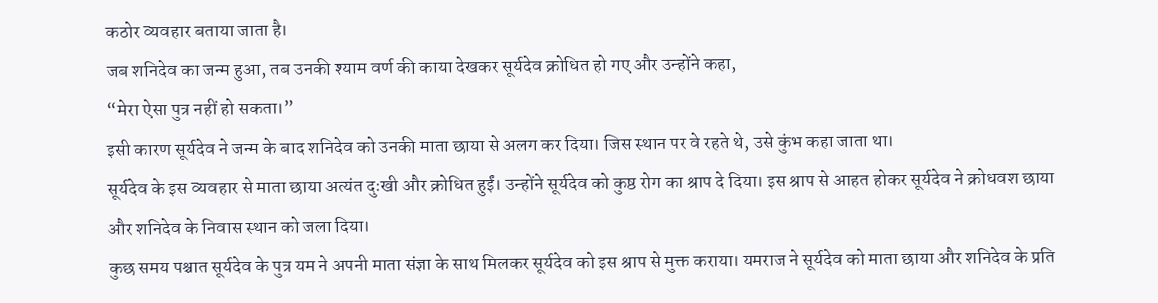कठोर व्यवहार बताया जाता है।
जब शनिदेव का जन्म हुआ, तब उनकी श्याम वर्ण की काया देखकर सूर्यदेव क्रोधित हो गए और उन्होंने कहा,
“मेरा ऐसा पुत्र नहीं हो सकता।”
इसी कारण सूर्यदेव ने जन्म के बाद शनिदेव को उनकी माता छाया से अलग कर दिया। जिस स्थान पर वे रहते थे, उसे कुंभ कहा जाता था।
सूर्यदेव के इस व्यवहार से माता छाया अत्यंत दुःखी और क्रोधित हुईं। उन्होंने सूर्यदेव को कुष्ठ रोग का श्राप दे दिया। इस श्राप से आहत होकर सूर्यदेव ने क्रोधवश छाया और शनिदेव के निवास स्थान को जला दिया।
कुछ समय पश्चात सूर्यदेव के पुत्र यम ने अपनी माता संज्ञा के साथ मिलकर सूर्यदेव को इस श्राप से मुक्त कराया। यमराज ने सूर्यदेव को माता छाया और शनिदेव के प्रति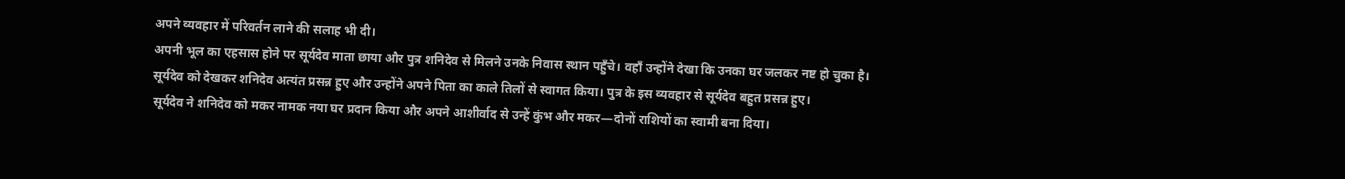अपने व्यवहार में परिवर्तन लाने की सलाह भी दी।
अपनी भूल का एहसास होने पर सूर्यदेव माता छाया और पुत्र शनिदेव से मिलने उनके निवास स्थान पहुँचे। वहाँ उन्होंने देखा कि उनका घर जलकर नष्ट हो चुका है।
सूर्यदेव को देखकर शनिदेव अत्यंत प्रसन्न हुए और उन्होंने अपने पिता का काले तिलों से स्वागत किया। पुत्र के इस व्यवहार से सूर्यदेव बहुत प्रसन्न हुए।
सूर्यदेव ने शनिदेव को मकर नामक नया घर प्रदान किया और अपने आशीर्वाद से उन्हें कुंभ और मकर—दोनों राशियों का स्वामी बना दिया।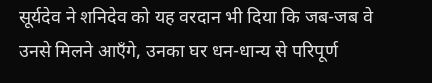सूर्यदेव ने शनिदेव को यह वरदान भी दिया कि जब-जब वे उनसे मिलने आएँगे, उनका घर धन-धान्य से परिपूर्ण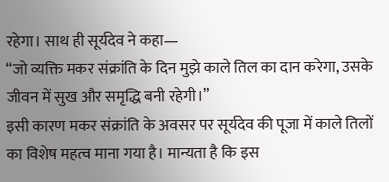रहेगा। साथ ही सूर्यदेव ने कहा—
“जो व्यक्ति मकर संक्रांति के दिन मुझे काले तिल का दान करेगा, उसके जीवन में सुख और समृद्धि बनी रहेगी।”
इसी कारण मकर संक्रांति के अवसर पर सूर्यदेव की पूजा में काले तिलों का विशेष महत्व माना गया है। मान्यता है कि इस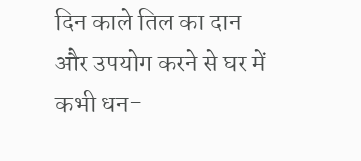दिन काले तिल का दान और उपयोग करने से घर में कभी धन-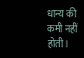धान्य की कमी नहीं होती।